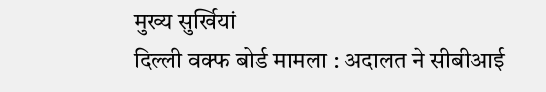मुख्य सुर्खियां
दिल्ली वक्फ बोर्ड मामला : अदालत ने सीबीआई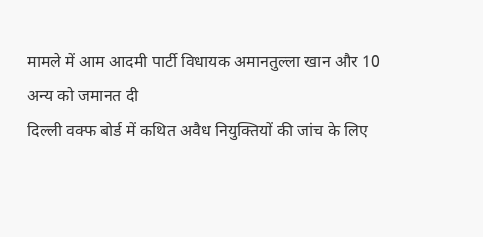मामले में आम आदमी पार्टी विधायक अमानतुल्ला खान और 10 अन्य को जमानत दी
दिल्ली वक्फ बोर्ड में कथित अवैध नियुक्तियों की जांच के लिए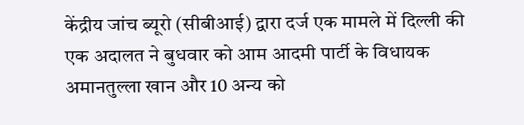केंद्रीय जांच ब्यूरो (सीबीआई) द्वारा दर्ज एक मामले में दिल्ली की एक अदालत ने बुधवार को आम आदमी पार्टी के विधायक अमानतुल्ला खान और 10 अन्य को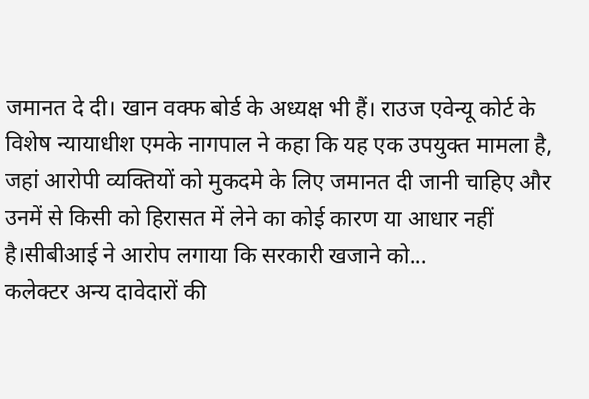जमानत दे दी। खान वक्फ बोर्ड के अध्यक्ष भी हैं। राउज एवेन्यू कोर्ट के विशेष न्यायाधीश एमके नागपाल ने कहा कि यह एक उपयुक्त मामला है, जहां आरोपी व्यक्तियों को मुकदमे के लिए जमानत दी जानी चाहिए और उनमें से किसी को हिरासत में लेने का कोई कारण या आधार नहीं है।सीबीआई ने आरोप लगाया कि सरकारी खजाने को...
कलेक्टर अन्य दावेदारों की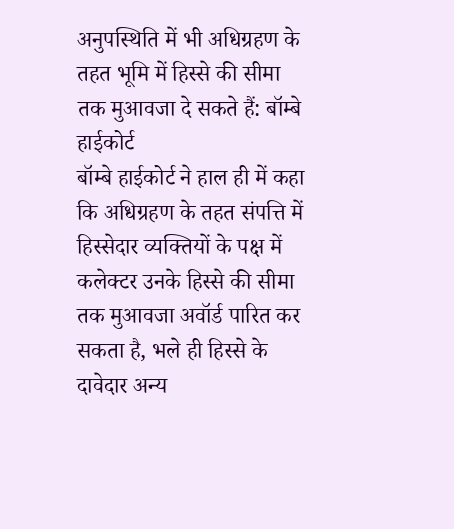अनुपस्थिति में भी अधिग्रहण के तहत भूमि में हिस्से की सीमा तक मुआवजा दे सकते हैं: बॉम्बे हाईकोर्ट
बॉम्बे हाईकोर्ट ने हाल ही में कहा कि अधिग्रहण के तहत संपत्ति में हिस्सेदार व्यक्तियों के पक्ष में कलेक्टर उनके हिस्से की सीमा तक मुआवजा अवॉर्ड पारित कर सकता है, भले ही हिस्से के दावेदार अन्य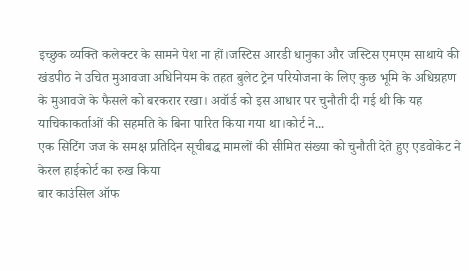इच्छुक व्यक्ति कलेक्टर के सामने पेश ना हों।जस्टिस आरडी धानुका और जस्टिस एमएम साथाये की खंडपीठ ने उचित मुआवजा अधिनियम के तहत बुलेट ट्रेन परियोजना के लिए कुछ भूमि के अधिग्रहण के मुआवजे के फैसले को बरकरार रखा। अवॉर्ड को इस आधार पर चुनौती दी गई थी कि यह याचिकाकर्ताओं की सहमति के बिना पारित किया गया था।कोर्ट ने...
एक सिटिंग जज के समक्ष प्रतिदिन सूचीबद्ध मामलों की सीमित संख्या को चुनौती देते हुए एडवोकेट ने केरल हाईकोर्ट का रुख किया
बार काउंसिल ऑफ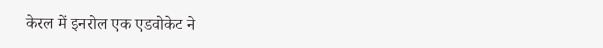केरल में इनरोल एक एडवोकेट ने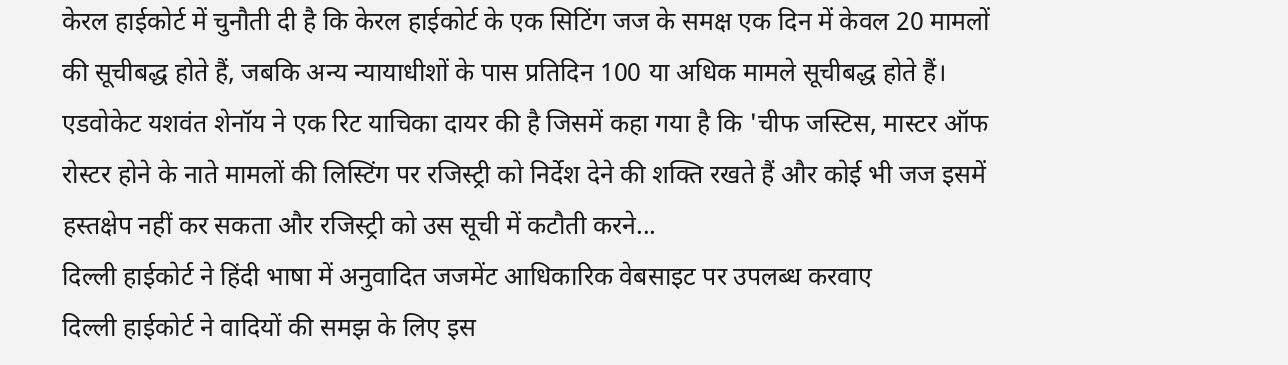केरल हाईकोर्ट में चुनौती दी है कि केरल हाईकोर्ट के एक सिटिंग जज के समक्ष एक दिन में केवल 20 मामलों की सूचीबद्ध होते हैं, जबकि अन्य न्यायाधीशों के पास प्रतिदिन 100 या अधिक मामले सूचीबद्ध होते हैं। एडवोकेट यशवंत शेनॉय ने एक रिट याचिका दायर की है जिसमें कहा गया है कि 'चीफ जस्टिस, मास्टर ऑफ रोस्टर होने के नाते मामलों की लिस्टिंग पर रजिस्ट्री को निर्देश देने की शक्ति रखते हैं और कोई भी जज इसमें हस्तक्षेप नहीं कर सकता और रजिस्ट्री को उस सूची में कटौती करने...
दिल्ली हाईकोर्ट ने हिंदी भाषा में अनुवादित जजमेंट आधिकारिक वेबसाइट पर उपलब्ध करवाए
दिल्ली हाईकोर्ट ने वादियों की समझ के लिए इस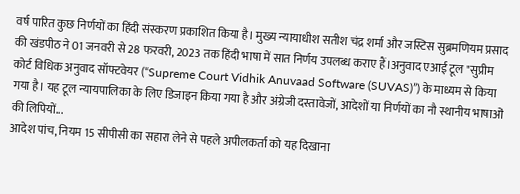वर्ष पारित कुछ निर्णयों का हिंदी संस्करण प्रकाशित किया है। मुख्य न्यायाधीश सतीश चंद्र शर्मा और जस्टिस सुब्रमणियम प्रसाद की खंडपीठ ने 01 जनवरी से 28 फरवरी, 2023 तक हिंदी भाषा में सात निर्णय उपलब्ध कराए हैं।अनुवाद एआई टूल "सुप्रीम कोर्ट विधिक अनुवाद सॉफ्टवेयर (“Supreme Court Vidhik Anuvaad Software (SUVAS)”) के माध्यम से किया गया है। यह टूल न्यायपालिका के लिए डिजाइन किया गया है और अंग्रेजी दस्तावेजों, आदेशों या निर्णयों का नौ स्थानीय भाषाओं की लिपियों...
आदेश पांच, नियम 15 सीपीसी का सहारा लेने से पहले अपीलकर्ता को यह दिखाना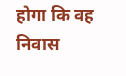होगा कि वह निवास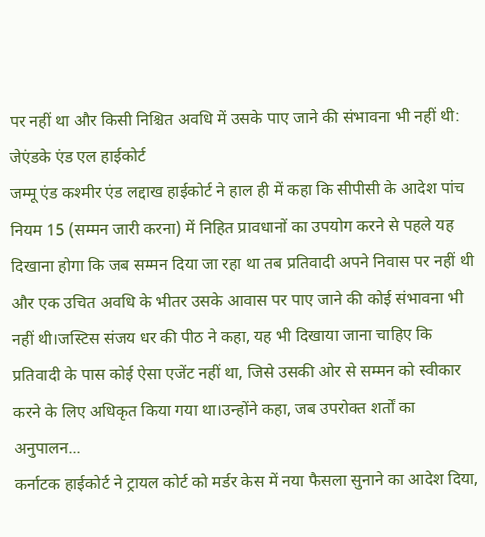पर नहीं था और किसी निश्चित अवधि में उसके पाए जाने की संभावना भी नहीं थी: जेएंडके एंड एल हाईकोर्ट
जम्मू एंड कश्मीर एंड लद्दाख हाईकोर्ट ने हाल ही में कहा कि सीपीसी के आदेश पांच नियम 15 (सम्मन जारी करना) में निहित प्रावधानों का उपयोग करने से पहले यह दिखाना होगा कि जब सम्मन दिया जा रहा था तब प्रतिवादी अपने निवास पर नहीं थी और एक उचित अवधि के भीतर उसके आवास पर पाए जाने की कोई संभावना भी नहीं थी।जस्टिस संजय धर की पीठ ने कहा, यह भी दिखाया जाना चाहिए कि प्रतिवादी के पास कोई ऐसा एजेंट नहीं था, जिसे उसकी ओर से सम्मन को स्वीकार करने के लिए अधिकृत किया गया था।उन्होंने कहा, जब उपरोक्त शर्तों का अनुपालन...
कर्नाटक हाईकोर्ट ने ट्रायल कोर्ट को मर्डर केस में नया फैसला सुनाने का आदेश दिया,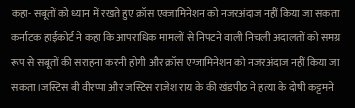कहा- सबूतों को ध्यान में रखते हुए क्रॉस एक्जामिनेशन को नजरअंदाज नहीं किया जा सकता
कर्नाटक हाईकोर्ट ने कहा कि आपराधिक मामलों से निपटने वाली निचली अदालतों को समग्र रूप से सबूतों की सराहना करनी होगी और क्रॉस एग्जामिनेशन को नजरअंदाज नहीं किया जा सकता।जस्टिस बी वीरप्पा और जस्टिस राजेश राय के की खंडपीठ ने हत्या के दोषी कट्टमने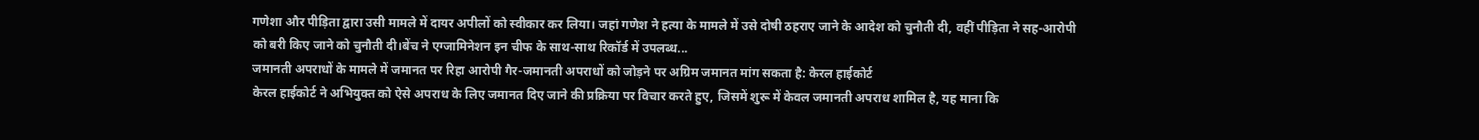गणेशा और पीड़िता द्वारा उसी मामले में दायर अपीलों को स्वीकार कर लिया। जहां गणेश ने हत्या के मामले में उसे दोषी ठहराए जाने के आदेश को चुनौती दी, वहीं पीड़िता ने सह-आरोपी को बरी किए जाने को चुनौती दी।बेंच ने एग्जामिनेशन इन चीफ के साथ-साथ रिकॉर्ड में उपलब्ध...
जमानती अपराधों के मामले में जमानत पर रिहा आरोपी गैर-जमानती अपराधों को जोड़ने पर अग्रिम जमानत मांग सकता है: केरल हाईकोर्ट
केरल हाईकोर्ट ने अभियुक्त को ऐसे अपराध के लिए जमानत दिए जाने की प्रक्रिया पर विचार करते हुए, जिसमें शुरू में केवल जमानती अपराध शामिल है, यह माना कि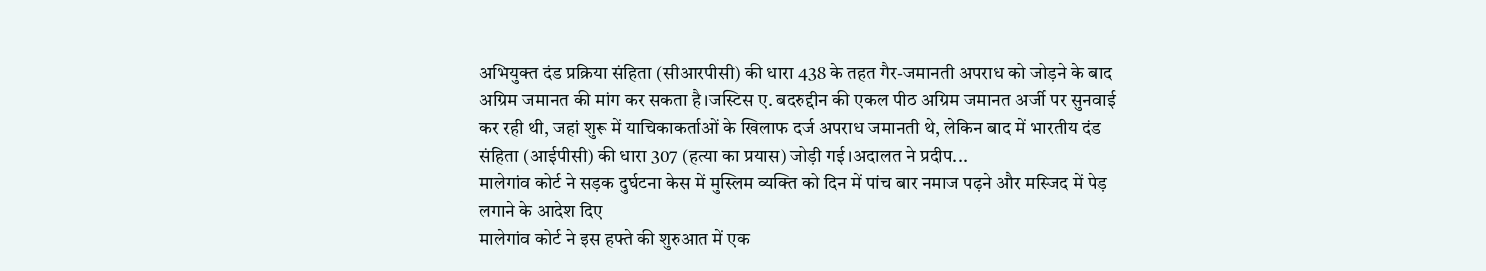अभियुक्त दंड प्रक्रिया संहिता (सीआरपीसी) की धारा 438 के तहत गैर-जमानती अपराध को जोड़ने के बाद अग्रिम जमानत की मांग कर सकता है।जस्टिस ए. बदरुद्दीन की एकल पीठ अग्रिम जमानत अर्जी पर सुनवाई कर रही थी, जहां शुरू में याचिकाकर्ताओं के खिलाफ दर्ज अपराध जमानती थे, लेकिन बाद में भारतीय दंड संहिता (आईपीसी) की धारा 307 (हत्या का प्रयास) जोड़ी गई।अदालत ने प्रदीप...
मालेगांव कोर्ट ने सड़क दुर्घटना केस में मुस्लिम व्यक्ति को दिन में पांच बार नमाज पढ़ने और मस्जिद में पेड़ लगाने के आदेश दिए
मालेगांव कोर्ट ने इस हफ्ते की शुरुआत में एक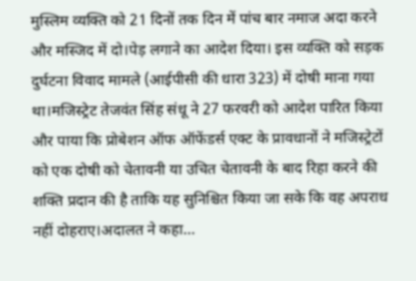मुस्लिम व्यक्ति को 21 दिनों तक दिन में पांच बार नमाज अदा करने और मस्जिद में दो।पेड़ लगाने का आदेश दिया। इस व्यक्ति को सड़क दुर्घटना विवाद मामले (आईपीसी की धारा 323) में दोषी माना गया था।मजिस्ट्रेट तेजवंत सिंह संधू ने 27 फरवरी को आदेश पारित किया और पाया कि प्रोबेशन ऑफ ऑफेंडर्स एक्ट के प्रावधानों ने मजिस्ट्रेटों को एक दोषी को चेतावनी या उचित चेतावनी के बाद रिहा करने की शक्ति प्रदान की है ताकि यह सुनिश्चित किया जा सके कि वह अपराध नहीं दोहराए।अदालत ने कहा...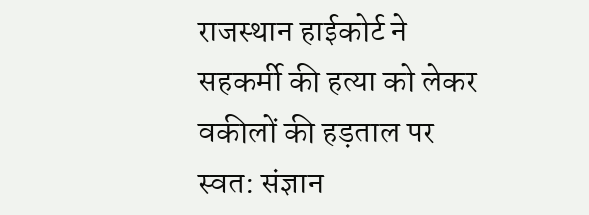राजस्थान हाईकोर्ट ने सहकर्मी की हत्या को लेकर वकीलों की हड़ताल पर स्वत: संज्ञान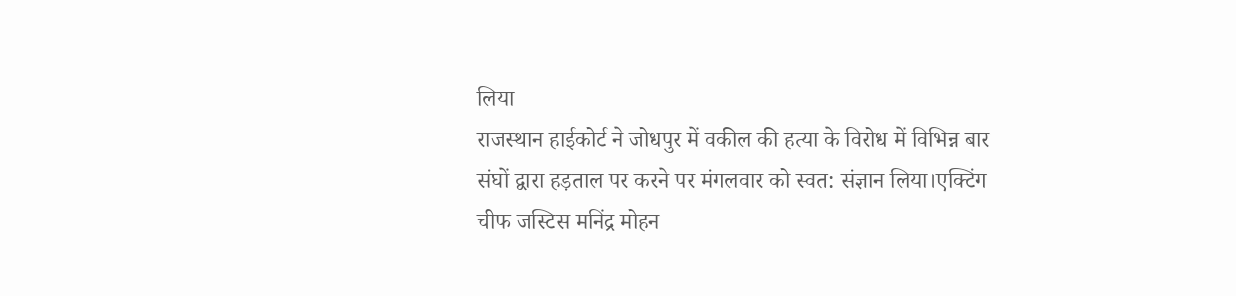लिया
राजस्थान हाईकोर्ट ने जोधपुर में वकील की हत्या के विरोध में विभिन्न बार संघों द्वारा हड़ताल पर करने पर मंगलवार को स्वत: संज्ञान लिया।एक्टिंग चीफ जस्टिस मनिंद्र मोहन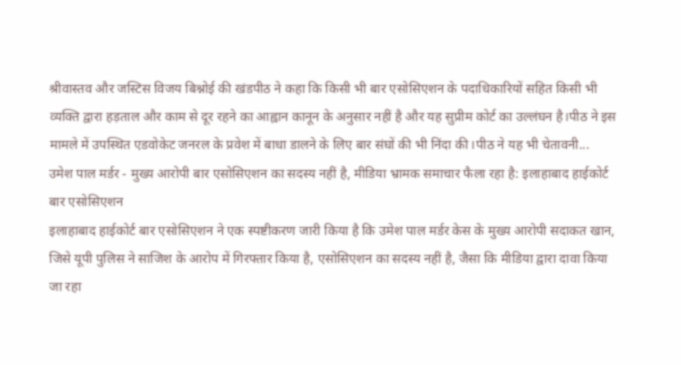श्रीवास्तव और जस्टिस विजय बिश्नोई की खंडपीठ ने कहा कि किसी भी बार एसोसिएशन के पदाधिकारियों सहित किसी भी व्यक्ति द्वारा हड़ताल और काम से दूर रहने का आह्वान कानून के अनुसार नहीं है और यह सुप्रीम कोर्ट का उल्लंघन है।पीठ ने इस मामले में उपस्थित एडवोकेट जनरल के प्रवेश में बाधा डालने के लिए बार संघों की भी निंदा की।पीठ ने यह भी चेतावनी...
उमेश पाल मर्डर - मुख्य आरोपी बार एसोसिएशन का सदस्य नहीं है, मीडिया भ्रामक समाचार फैला रहा है: इलाहाबाद हाईकोर्ट बार एसोसिएशन
इलाहाबाद हाईकोर्ट बार एसोसिएशन ने एक स्पष्टीकरण जारी किया है कि उमेश पाल मर्डर केस के मुख्य आरोपी सदाकत खान, जिसे यूपी पुलिस ने साजिश के आरोप में गिरफ्तार किया है, एसोसिएशन का सदस्य नहीं है, जैसा कि मीडिया द्वारा दावा किया जा रहा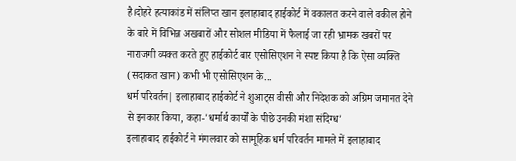है।दोहरे हत्याकांड में संलिप्त खान इलाहाबाद हाईकोर्ट में वकालत करने वाले वकील होने के बारे में विभिन्न अखबारों और सोशल मीडिया में फैलाई जा रही भ्रामक खबरों पर नाराजगी व्यक्त करते हुए हाईकोर्ट बार एसोसिएशन ने स्पष्ट किया है कि ऐसा व्यक्ति (सदाकत खान) कभी भी एसोसिएशन के...
धर्म परिवर्तन| इलाहाबाद हाईकोर्ट ने शुआट्स वीसी और निदेशक को अग्रिम जमानत देने से इनकार किया, कहा-'धर्मार्थ कार्यों के पीछे उनकी मंशा संदिग्ध'
इलाहाबाद हाईकोर्ट ने मंगलवार को सामूहिक धर्म परिवर्तन मामले में इलाहाबाद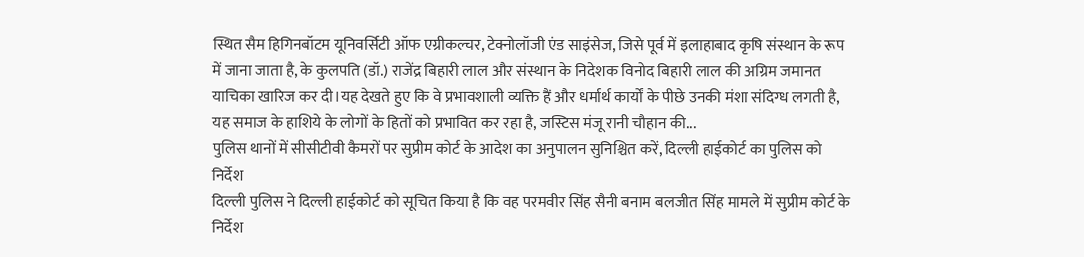स्थित सैम हिगिनबॉटम यूनिवर्सिटी ऑफ एग्रीकल्चर, टेक्नोलॉजी एंड साइंसेज, जिसे पूर्व में इलाहाबाद कृषि संस्थान के रूप में जाना जाता है, के कुलपति (डॉ.) राजेंद्र बिहारी लाल और संस्थान के निदेशक विनोद बिहारी लाल की अग्रिम जमानत याचिका खारिज कर दी।यह देखते हुए कि वे प्रभावशाली व्यक्ति हैं और धर्मार्थ कार्यों के पीछे उनकी मंशा संदिग्ध लगती है, यह समाज के हाशिये के लोगों के हितों को प्रभावित कर रहा है, जस्टिस मंजू रानी चौहान की...
पुलिस थानों में सीसीटीवी कैमरों पर सुप्रीम कोर्ट के आदेश का अनुपालन सुनिश्चित करें, दिल्ली हाईकोर्ट का पुलिस को निर्देश
दिल्ली पुलिस ने दिल्ली हाईकोर्ट को सूचित किया है कि वह परमवीर सिंह सैनी बनाम बलजीत सिंह मामले में सुप्रीम कोर्ट के निर्देश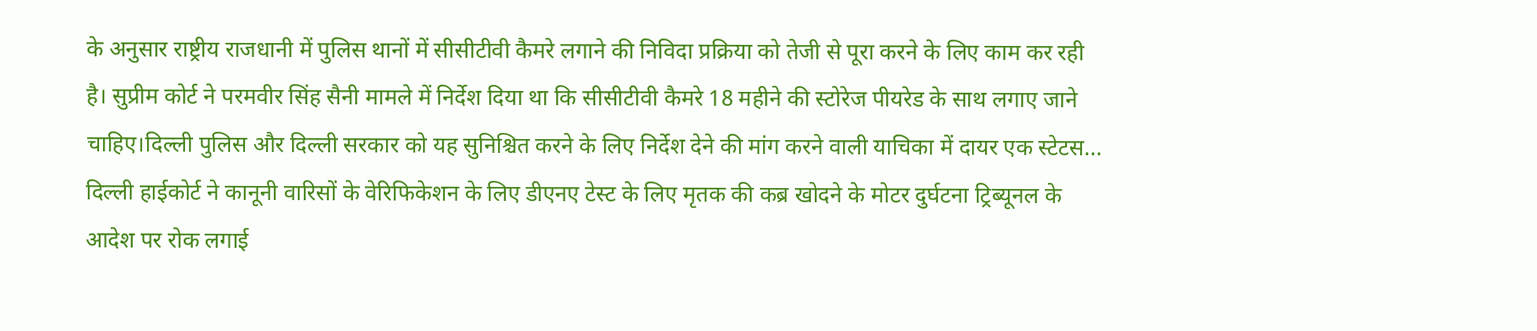के अनुसार राष्ट्रीय राजधानी में पुलिस थानों में सीसीटीवी कैमरे लगाने की निविदा प्रक्रिया को तेजी से पूरा करने के लिए काम कर रही है। सुप्रीम कोर्ट ने परमवीर सिंह सैनी मामले में निर्देश दिया था कि सीसीटीवी कैमरे 18 महीने की स्टोरेज पीयरेड के साथ लगाए जाने चाहिए।दिल्ली पुलिस और दिल्ली सरकार को यह सुनिश्चित करने के लिए निर्देश देने की मांग करने वाली याचिका में दायर एक स्टेटस...
दिल्ली हाईकोर्ट ने कानूनी वारिसों के वेरिफिकेशन के लिए डीएनए टेस्ट के लिए मृतक की कब्र खोदने के मोटर दुर्घटना ट्रिब्यूनल के आदेश पर रोक लगाई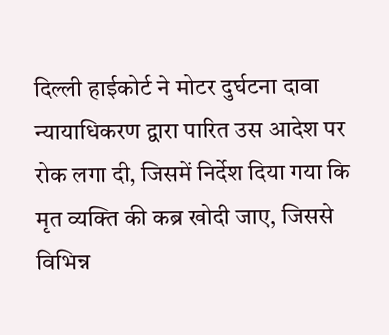दिल्ली हाईकोर्ट ने मोटर दुर्घटना दावा न्यायाधिकरण द्वारा पारित उस आदेश पर रोक लगा दी, जिसमें निर्देश दिया गया कि मृत व्यक्ति की कब्र खोदी जाए, जिससे विभिन्न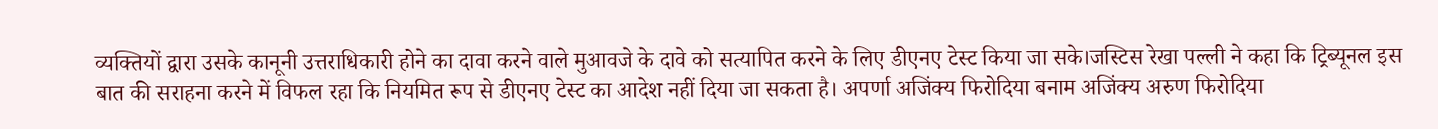व्यक्तियों द्वारा उसके कानूनी उत्तराधिकारी होने का दावा करने वाले मुआवजे के दावे को सत्यापित करने के लिए डीएनए टेस्ट किया जा सके।जस्टिस रेखा पल्ली ने कहा कि ट्रिब्यूनल इस बात की सराहना करने में विफल रहा कि नियमित रूप से डीएनए टेस्ट का आदेश नहीं दिया जा सकता है। अपर्णा अजिंक्य फिरोदिया बनाम अजिंक्य अरुण फिरोदिया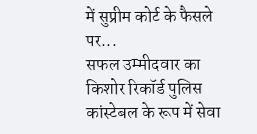में सुप्रीम कोर्ट के फैसले पर...
सफल उम्मीदवार का किशोर रिकॉर्ड पुलिस कांस्टेबल के रूप में सेवा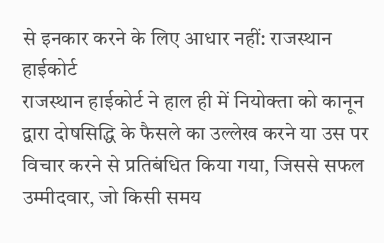से इनकार करने के लिए आधार नहीं: राजस्थान हाईकोर्ट
राजस्थान हाईकोर्ट ने हाल ही में नियोक्ता को कानून द्वारा दोषसिद्धि के फैसले का उल्लेख करने या उस पर विचार करने से प्रतिबंधित किया गया, जिससे सफल उम्मीदवार, जो किसी समय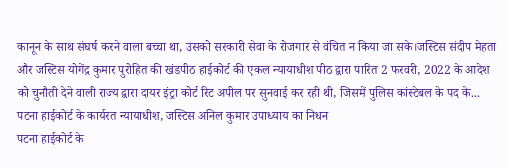कानून के साथ संघर्ष करने वाला बच्चा था, उसको सरकारी सेवा के रोजगार से वंचित न किया जा सके।जस्टिस संदीप मेहता और जस्टिस योगेंद्र कुमार पुरोहित की खंडपीठ हाईकोर्ट की एकल न्यायाधीश पीठ द्वारा पारित 2 फरवरी, 2022 के आदेश को चुनौती देने वाली राज्य द्वारा दायर इंट्रा कोर्ट रिट अपील पर सुनवाई कर रही थी, जिसमें पुलिस कांस्टेबल के पद के...
पटना हाईकोर्ट के कार्यरत न्यायाधीश, जस्टिस अनिल कुमार उपाध्याय का निधन
पटना हाईकोर्ट के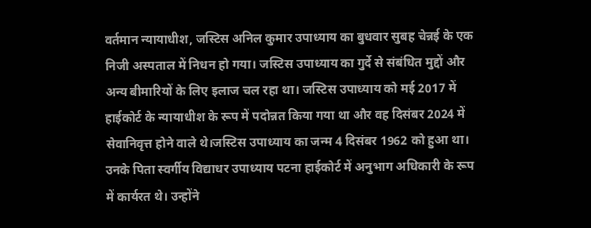वर्तमान न्यायाधीश, जस्टिस अनिल कुमार उपाध्याय का बुधवार सुबह चेन्नई के एक निजी अस्पताल में निधन हो गया। जस्टिस उपाध्याय का गुर्दे से संबंधित मुद्दों और अन्य बीमारियों के लिए इलाज चल रहा था। जस्टिस उपाध्याय को मई 2017 में हाईकोर्ट के न्यायाधीश के रूप में पदोन्नत किया गया था और वह दिसंबर 2024 में सेवानिवृत्त होने वाले थे।जस्टिस उपाध्याय का जन्म 4 दिसंबर 1962 को हुआ था। उनके पिता स्वर्गीय विद्याधर उपाध्याय पटना हाईकोर्ट में अनुभाग अधिकारी के रूप में कार्यरत थे। उन्होंने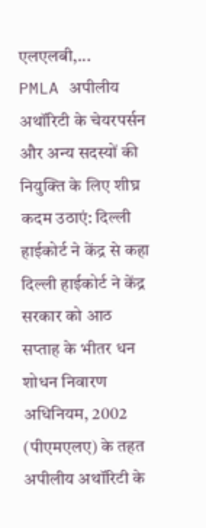एलएलबी,...
PMLA अपीलीय अथॉरिटी के चेयरपर्सन और अन्य सदस्यों की नियुक्ति के लिए शीघ्र कदम उठाएं: दिल्ली हाईकोर्ट ने केंद्र से कहा
दिल्ली हाईकोर्ट ने केंद्र सरकार को आठ सप्ताह के भीतर धन शोधन निवारण अधिनियम, 2002 (पीएमएलए) के तहत अपीलीय अथॉरिटी के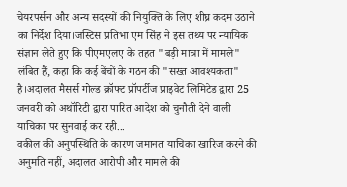चेयरपर्सन और अन्य सदस्यों की नियुक्ति के लिए शीघ्र कदम उठाने का निर्देश दिया।जस्टिस प्रतिभा एम सिंह ने इस तथ्य पर न्यायिक संज्ञान लेते हुए कि पीएमएलए के तहत "बड़ी मात्रा में मामले" लंबित हैं, कहा कि कई बेंचों के गठन की "सख्त आवश्यकता" है।अदालत मैसर्स गोल्ड क्रॉफ्ट प्रॉपर्टीज प्राइवेट लिमिटेड द्वारा 25 जनवरी को अथॉरिटी द्वारा पारित आदेश को चुनौती देने वाली याचिका पर सुनवाई कर रही...
वकील की अनुपस्थिति के कारण जमानत याचिका खारिज करने की अनुमति नहीं, अदालत आरोपी और मामले की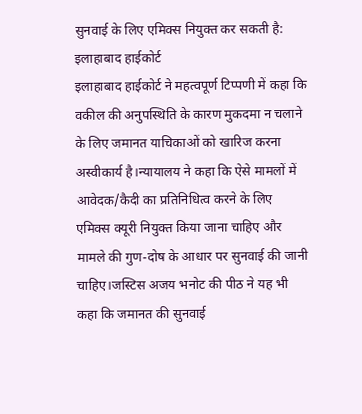सुनवाई के लिए एमिक्स नियुक्त कर सकती है: इलाहाबाद हाईकोर्ट
इलाहाबाद हाईकोर्ट ने महत्वपूर्ण टिप्पणी में कहा कि वकील की अनुपस्थिति के कारण मुकदमा न चलाने के लिए जमानत याचिकाओं को खारिज करना अस्वीकार्य है।न्यायालय ने कहा कि ऐसे मामलों में आवेदक/कैदी का प्रतिनिधित्व करने के लिए एमिक्स क्यूरी नियुक्त किया जाना चाहिए और मामले की गुण-दोष के आधार पर सुनवाई की जानी चाहिए।जस्टिस अजय भनोट की पीठ ने यह भी कहा कि जमानत की सुनवाई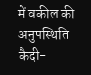में वकील की अनुपस्थिति कैदी-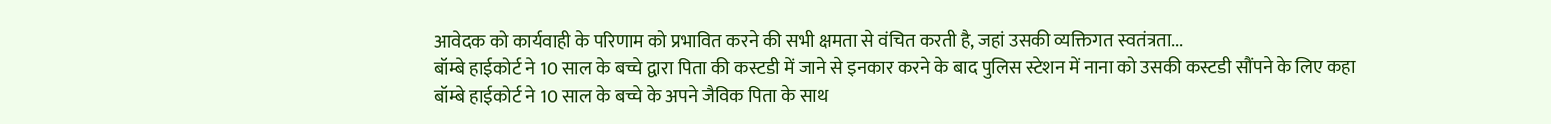आवेदक को कार्यवाही के परिणाम को प्रभावित करने की सभी क्षमता से वंचित करती है, जहां उसकी व्यक्तिगत स्वतंत्रता...
बॉम्बे हाईकोर्ट ने 10 साल के बच्चे द्वारा पिता की कस्टडी में जाने से इनकार करने के बाद पुलिस स्टेशन में नाना को उसकी कस्टडी सौंपने के लिए कहा
बॉम्बे हाईकोर्ट ने 10 साल के बच्चे के अपने जैविक पिता के साथ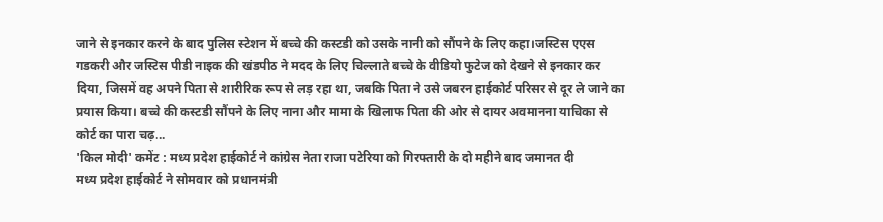जाने से इनकार करने के बाद पुलिस स्टेशन में बच्चे की कस्टडी को उसके नानी को सौंपने के लिए कहा।जस्टिस एएस गडकरी और जस्टिस पीडी नाइक की खंडपीठ ने मदद के लिए चिल्लाते बच्चे के वीडियो फुटेज को देखने से इनकार कर दिया, जिसमें वह अपने पिता से शारीरिक रूप से लड़ रहा था, जबकि पिता ने उसे जबरन हाईकोर्ट परिसर से दूर ले जाने का प्रयास किया। बच्चे की कस्टडी सौंपने के लिए नाना और मामा के खिलाफ पिता की ओर से दायर अवमानना याचिका से कोर्ट का पारा चढ़...
'किल मोदी' कमेंट : मध्य प्रदेश हाईकोर्ट ने कांग्रेस नेता राजा पटेरिया को गिरफ्तारी के दो महीने बाद जमानत दी
मध्य प्रदेश हाईकोर्ट ने सोमवार को प्रधानमंत्री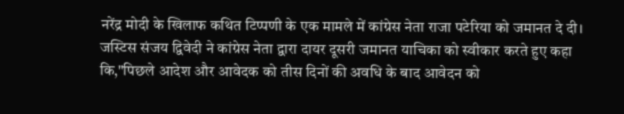नरेंद्र मोदी के खिलाफ कथित टिप्पणी के एक मामले में कांग्रेस नेता राजा पटेरिया को जमानत दे दी। जस्टिस संजय द्विवेदी ने कांग्रेस नेता द्वारा दायर दूसरी जमानत याचिका को स्वीकार करते हुए कहा कि,"पिछले आदेश और आवेदक को तीस दिनों की अवधि के बाद आवेदन को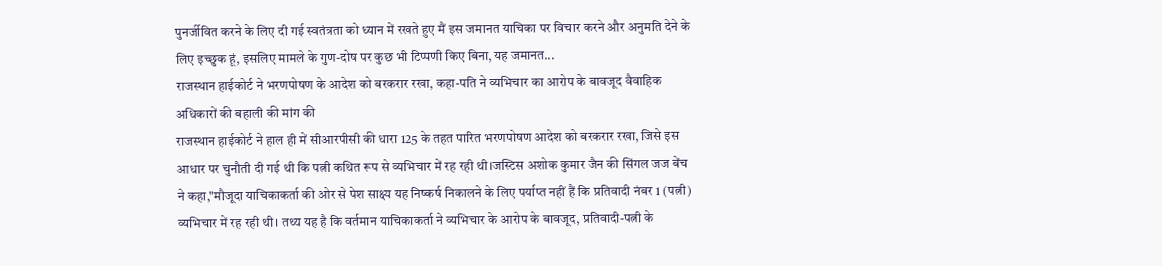पुनर्जीवित करने के लिए दी गई स्वतंत्रता को ध्यान में रखते हुए मैं इस जमानत याचिका पर विचार करने और अनुमति देने के लिए इच्छुक हूं, इसलिए मामले के गुण-दोष पर कुछ भी टिप्पणी किए बिना, यह जमानत...
राजस्थान हाईकोर्ट ने भरणपोषण के आदेश को बरकरार रखा, कहा-पति ने व्यभिचार का आरोप के बावजूद वैवाहिक अधिकारों की बहाली की मांग की
राजस्थान हाईकोर्ट ने हाल ही में सीआरपीसी की धारा 125 के तहत पारित भरणपोषण आदेश को बरकरार रखा, जिसे इस आधार पर चुनौती दी गई थी कि पत्नी कथित रूप से व्यभिचार में रह रही थी।जस्टिस अशोक कुमार जैन की सिंगल जज बेंच ने कहा,"मौजूदा याचिकाकर्ता की ओर से पेश साक्ष्य यह निष्कर्ष निकालने के लिए पर्याप्त नहीं हैं कि प्रतिवादी नंबर 1 (पत्नी) व्यभिचार में रह रही थी। तथ्य यह है कि वर्तमान याचिकाकर्ता ने व्यभिचार के आरोप के बावजूद, प्रतिवादी-पत्नी के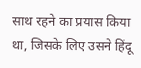साथ रहने का प्रयास किया था, जिसके लिए उसने हिंदू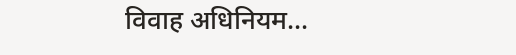विवाह अधिनियम...